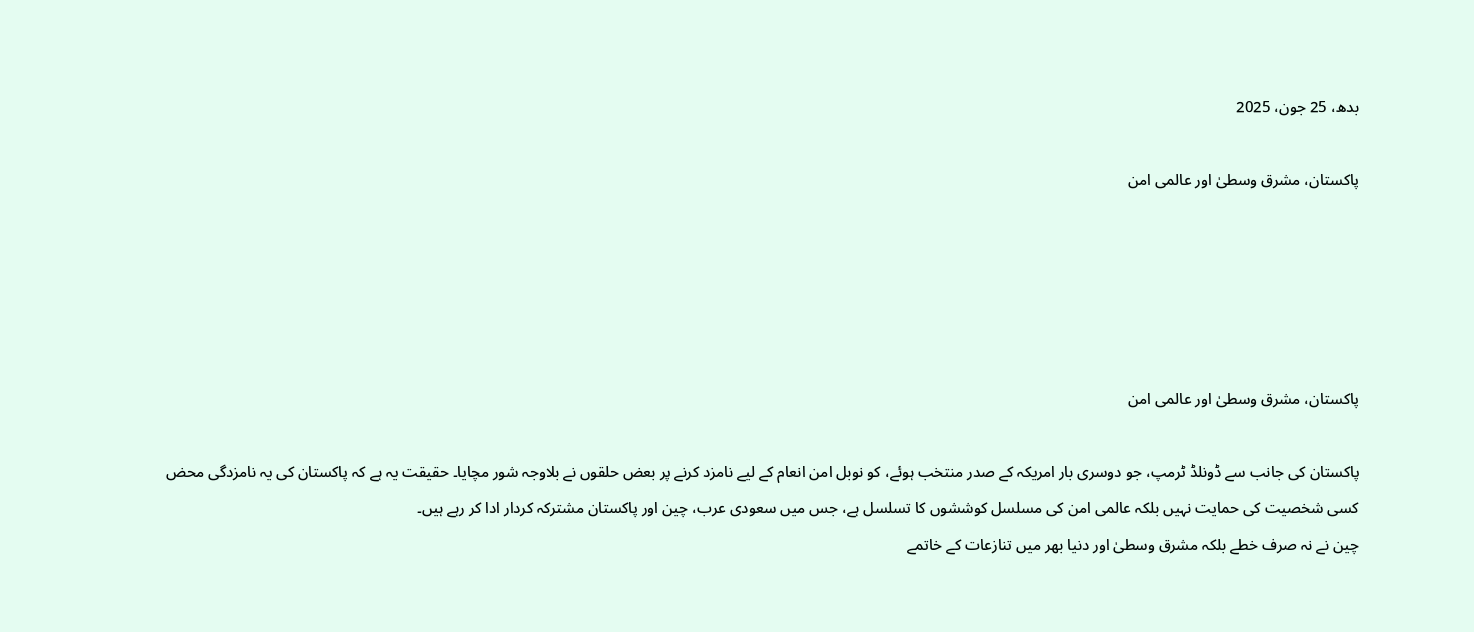بدھ، 25 جون، 2025

پاکستان، مشرق وسطیٰ اور عالمی امن





پاکستان، مشرق وسطیٰ اور عالمی امن

پاکستان کی جانب سے ڈونلڈ ٹرمپ، جو دوسری بار امریکہ کے صدر منتخب ہوئے، کو نوبل امن انعام کے لیے نامزد کرنے پر بعض حلقوں نے بلاوجہ شور مچایا۔ حقیقت یہ ہے کہ پاکستان کی یہ نامزدگی محض کسی شخصیت کی حمایت نہیں بلکہ عالمی امن کی مسلسل کوششوں کا تسلسل ہے، جس میں سعودی عرب، چین اور پاکستان مشترکہ کردار ادا کر رہے ہیں۔
چین نے نہ صرف خطے بلکہ مشرق وسطیٰ اور دنیا بھر میں تنازعات کے خاتمے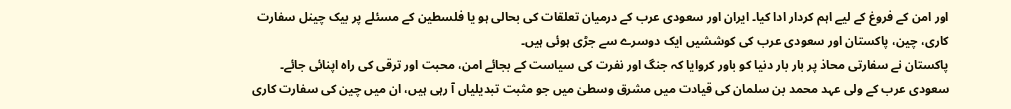اور امن کے فروغ کے لیے اہم کردار ادا کیا۔ ایران اور سعودی عرب کے درمیان تعلقات کی بحالی ہو یا فلسطین کے مسئلے پر بیک چینل سفارت کاری، چین، پاکستان اور سعودی عرب کی کوششیں ایک دوسرے سے جڑی ہوئی ہیں۔
پاکستان نے سفارتی محاذ پر بار بار دنیا کو باور کروایا کہ جنگ اور نفرت کی سیاست کے بجائے امن، محبت اور ترقی کی راہ اپنائی جائے۔ سعودی عرب کے ولی عہد محمد بن سلمان کی قیادت میں مشرق وسطیٰ میں جو مثبت تبدیلیاں آ رہی ہیں، ان میں چین کی سفارت کاری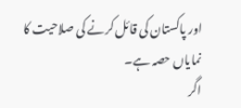اور پاکستان کی قائل کرنے کی صلاحیت کا نمایاں حصہ ہے۔
اگر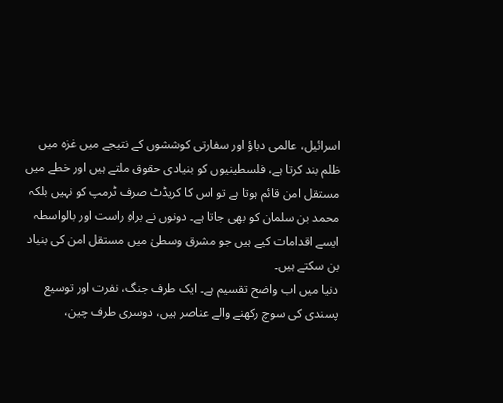اسرائیل، عالمی دباؤ اور سفارتی کوششوں کے نتیجے میں غزہ میں ظلم بند کرتا ہے، فلسطینیوں کو بنیادی حقوق ملتے ہیں اور خطے میں مستقل امن قائم ہوتا ہے تو اس کا کریڈٹ صرف ٹرمپ کو نہیں بلکہ محمد بن سلمان کو بھی جاتا ہے۔ دونوں نے براہِ راست اور بالواسطہ ایسے اقدامات کیے ہیں جو مشرق وسطیٰ میں مستقل امن کی بنیاد بن سکتے ہیں۔
دنیا میں اب واضح تقسیم ہے۔ ایک طرف جنگ، نفرت اور توسیع پسندی کی سوچ رکھنے والے عناصر ہیں، دوسری طرف چین،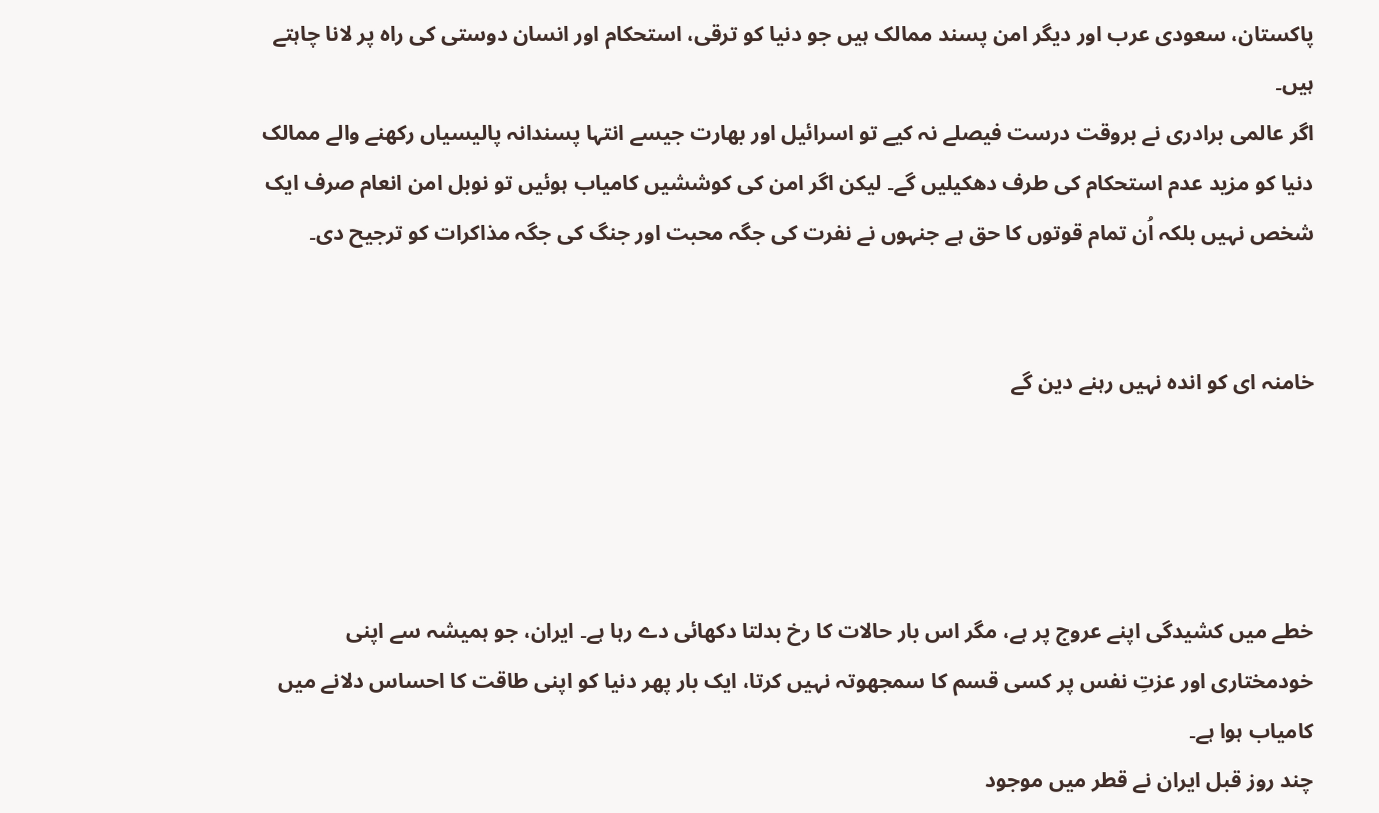پاکستان، سعودی عرب اور دیگر امن پسند ممالک ہیں جو دنیا کو ترقی، استحکام اور انسان دوستی کی راہ پر لانا چاہتے ہیں۔
اگر عالمی برادری نے بروقت درست فیصلے نہ کیے تو اسرائیل اور بھارت جیسے انتہا پسندانہ پالیسیاں رکھنے والے ممالک دنیا کو مزید عدم استحکام کی طرف دھکیلیں گے۔ لیکن اگر امن کی کوششیں کامیاب ہوئیں تو نوبل امن انعام صرف ایک شخص نہیں بلکہ اُن تمام قوتوں کا حق ہے جنہوں نے نفرت کی جگہ محبت اور جنگ کی جگہ مذاکرات کو ترجیح دی۔


خامنہ ای کو اندہ نہیں رہنے دین گے




خطے میں کشیدگی اپنے عروج پر ہے، مگر اس بار حالات کا رخ بدلتا دکھائی دے رہا ہے۔ ایران، جو ہمیشہ سے اپنی خودمختاری اور عزتِ نفس پر کسی قسم کا سمجھوتہ نہیں کرتا، ایک بار پھر دنیا کو اپنی طاقت کا احساس دلانے میں کامیاب ہوا ہے۔
چند روز قبل ایران نے قطر میں موجود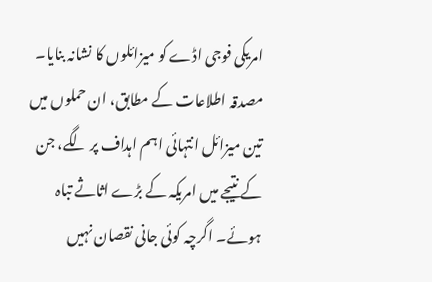امریکی فوجی اڈے کو میزائلوں کا نشانہ بنایا۔ مصدقہ اطلاعات کے مطابق، ان حملوں میں تین میزائل انتہائی اہم اہداف پر لگے، جن کے نتیجے میں امریکہ کے بڑے اثاثے تباہ ہوئے۔ اگرچہ کوئی جانی نقصان نہیں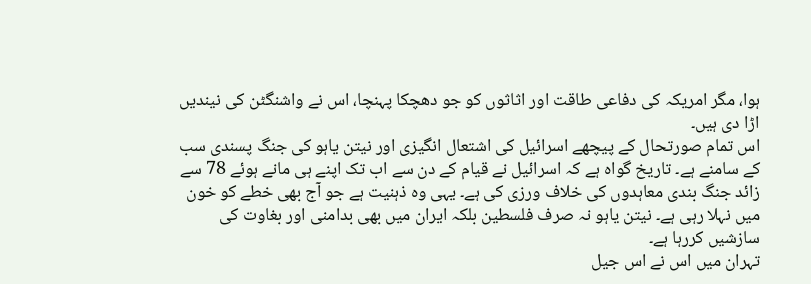ہوا، مگر امریکہ کی دفاعی طاقت اور اثاثوں کو جو دھچکا پہنچا، اس نے واشنگٹن کی نیندیں اڑا دی ہیں۔
اس تمام صورتحال کے پیچھے اسرائیل کی اشتعال انگیزی اور نیتن یاہو کی جنگ پسندی سب کے سامنے ہے۔ تاریخ گواہ ہے کہ اسرائیل نے قیام کے دن سے اب تک اپنے ہی مانے ہوئے 78 سے زائد جنگ بندی معاہدوں کی خلاف ورزی کی ہے۔ یہی وہ ذہنیت ہے جو آج بھی خطے کو خون میں نہلا رہی ہے۔ نیتن یاہو نہ صرف فلسطین بلکہ ایران میں بھی بدامنی اور بغاوت کی سازشیں کررہا ہے۔
تہران میں اس نے اس جیل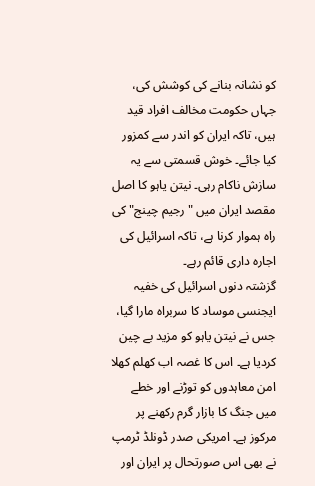کو نشانہ بنانے کی کوشش کی، جہاں حکومت مخالف افراد قید ہیں، تاکہ ایران کو اندر سے کمزور کیا جائے۔ خوش قسمتی سے یہ سازش ناکام رہی۔ نیتن یاہو کا اصل مقصد ایران میں "رجیم چینج" کی راہ ہموار کرنا ہے، تاکہ اسرائیل کی اجارہ داری قائم رہے۔
گزشتہ دنوں اسرائیل کی خفیہ ایجنسی موساد کا سربراہ مارا گیا، جس نے نیتن یاہو کو مزید بے چین کردیا ہے۔ اس کا غصہ اب کھلم کھلا امن معاہدوں کو توڑنے اور خطے میں جنگ کا بازار گرم رکھنے پر مرکوز ہے۔ امریکی صدر ڈونلڈ ٹرمپ نے بھی اس صورتحال پر ایران اور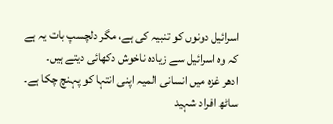اسرائیل دونوں کو تنبیہ کی ہے، مگر دلچسپ بات یہ ہے کہ وہ اسرائیل سے زیادہ ناخوش دکھائی دیتے ہیں۔
ادھر غزہ میں انسانی المیہ اپنی انتہا کو پہنچ چکا ہے۔ ساٹھ افراد شہید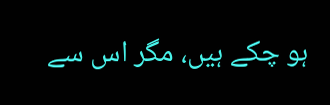ہو چکے ہیں، مگر اس سے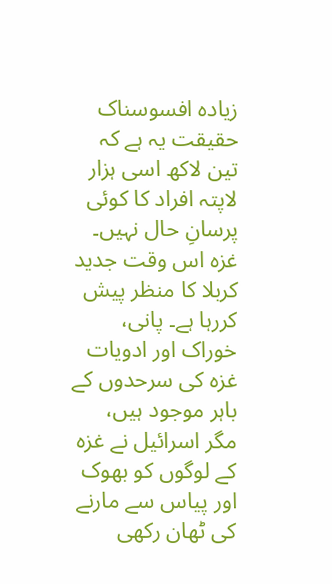زیادہ افسوسناک حقیقت یہ ہے کہ تین لاکھ اسی ہزار لاپتہ افراد کا کوئی پرسانِ حال نہیں۔ غزہ اس وقت جدید کربلا کا منظر پیش کررہا ہے۔ پانی، خوراک اور ادویات غزہ کی سرحدوں کے باہر موجود ہیں، مگر اسرائیل نے غزہ کے لوگوں کو بھوک اور پیاس سے مارنے کی ٹھان رکھی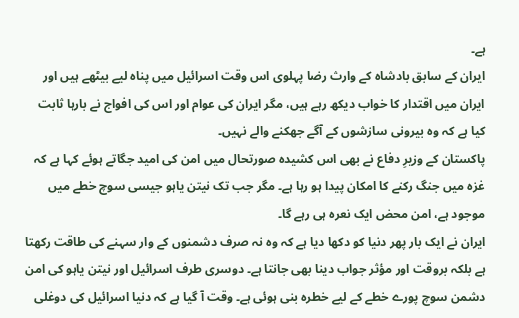ہے۔
ایران کے سابق بادشاہ کے وارث رضا پہلوی اس وقت اسرائیل میں پناہ لیے بیٹھے ہیں اور ایران میں اقتدار کا خواب دیکھ رہے ہیں، مگر ایران کی عوام اور اس کی افواج نے بارہا ثابت کیا ہے کہ وہ بیرونی سازشوں کے آگے جھکنے والے نہیں۔
پاکستان کے وزیرِ دفاع نے بھی اس کشیدہ صورتحال میں امن کی امید جگاتے ہوئے کہا ہے کہ غزہ میں جنگ رکنے کا امکان پیدا ہو رہا ہے۔ مگر جب تک نیتن یاہو جیسی سوچ خطے میں موجود ہے، امن محض ایک نعرہ ہی رہے گا۔
ایران نے ایک بار پھر دنیا کو دکھا دیا ہے کہ وہ نہ صرف دشمنوں کے وار سہنے کی طاقت رکھتا ہے بلکہ بروقت اور مؤثر جواب دینا بھی جانتا ہے۔ دوسری طرف اسرائیل اور نیتن یاہو کی امن دشمن سوچ پورے خطے کے لیے خطرہ بنی ہوئی ہے۔ وقت آ گیا ہے کہ دنیا اسرائیل کی دوغلی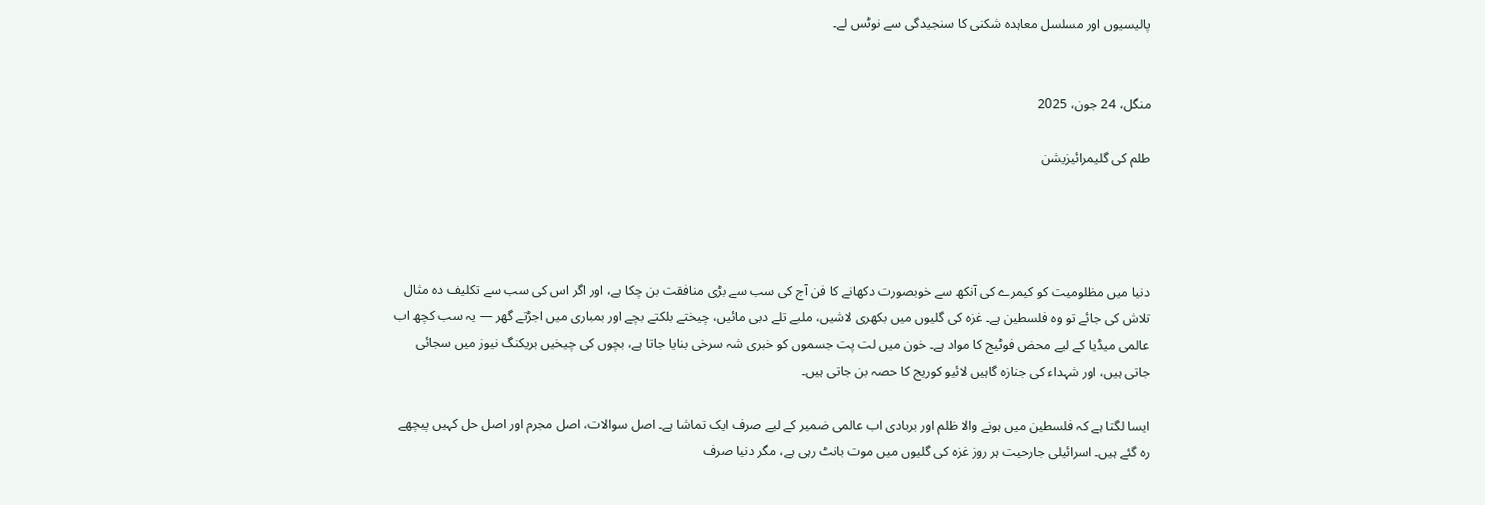پالیسیوں اور مسلسل معاہدہ شکنی کا سنجیدگی سے نوٹس لے۔


منگل، 24 جون، 2025

طلم کی گلیمرائیزیشن




دنیا میں مظلومیت کو کیمرے کی آنکھ سے خوبصورت دکھانے کا فن آج کی سب سے بڑی منافقت بن چکا ہے، اور اگر اس کی سب سے تکلیف دہ مثال تلاش کی جائے تو وہ فلسطین ہے۔ غزہ کی گلیوں میں بکھری لاشیں، ملبے تلے دبی مائیں، چیختے بلکتے بچے اور بمباری میں اجڑتے گھر — یہ سب کچھ اب عالمی میڈیا کے لیے محض فوٹیج کا مواد ہے۔ خون میں لت پت جسموں کو خبری شہ سرخی بنایا جاتا ہے، بچوں کی چیخیں بریکنگ نیوز میں سجائی جاتی ہیں، اور شہداء کی جنازہ گاہیں لائیو کوریج کا حصہ بن جاتی ہیں۔

ایسا لگتا ہے کہ فلسطین میں ہونے والا ظلم اور بربادی اب عالمی ضمیر کے لیے صرف ایک تماشا ہے۔ اصل سوالات، اصل مجرم اور اصل حل کہیں پیچھے رہ گئے ہیں۔ اسرائیلی جارحیت ہر روز غزہ کی گلیوں میں موت بانٹ رہی ہے، مگر دنیا صرف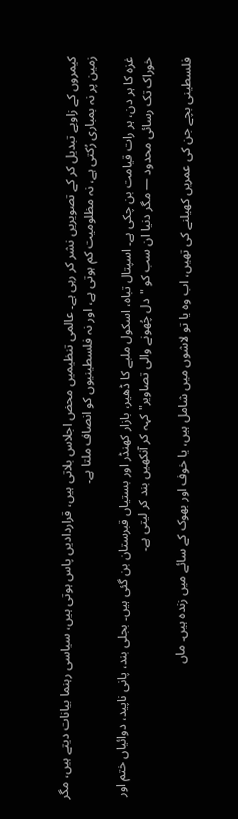کیمروں کے زاویے تبدیل کر کے تصویریں نشر کر رہی ہے۔ عالمی تنظیمیں محض اجلاس بلاتی ہیں، قراردادیں پاس ہوتی ہیں، سیاسی رہنما بیانات دیتے ہیں، مگر زمین پر نہ بمباری رُکتی ہے، نہ مظلومیت کم ہوتی ہے، اور نہ فلسطینیوں کو انصاف ملتا ہے۔

غزہ کا ہر دن، ہر رات قیامت بن چکی ہے۔ اسپتال تباہ، اسکول ملبے کا ڈھیر، بازار کھنڈر اور بستیاں قبرستان بن گئی ہیں۔ بجلی بند، پانی ناپید، دوائیاں ختم اور خوراک تک رسائی محدود — مگر دنیا ان سب کو "دل چُھونے والی تصاویر" کہہ کر آنکھیں بند کر لیتی ہے۔

فلسطینی بچے جن کی عمریں کھیلنے کی تھیں، اب وہ یا تو لاشوں میں شامل ہیں، یا خوف اور بھوک کے سائے میں زندہ ہیں۔ ماں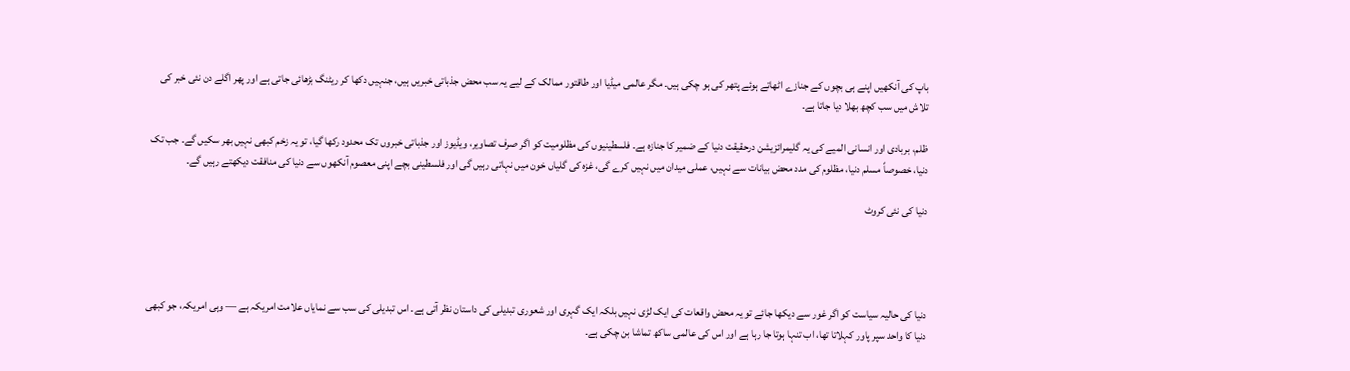باپ کی آنکھیں اپنے ہی بچوں کے جنازے اٹھاتے ہوئے پتھر کی ہو چکی ہیں۔ مگر عالمی میڈیا اور طاقتور ممالک کے لیے یہ سب محض جذباتی خبریں ہیں، جنہیں دکھا کر ریٹنگ بڑھائی جاتی ہے اور پھر اگلے دن نئی خبر کی تلاش میں سب کچھ بھلا دیا جاتا ہے۔

ظلم، بربادی اور انسانی المیے کی یہ گلیمرائزیشن درحقیقت دنیا کے ضمیر کا جنازہ ہے۔ فلسطینیوں کی مظلومیت کو اگر صرف تصاویر، ویڈیوز اور جذباتی خبروں تک محدود رکھا گیا، تو یہ زخم کبھی نہیں بھر سکیں گے۔ جب تک دنیا، خصوصاً مسلم دنیا، مظلوم کی مدد محض بیانات سے نہیں، عملی میدان میں نہیں کرے گی، غزہ کی گلیاں خون میں نہاتی رہیں گی اور فلسطینی بچے اپنی معصوم آنکھوں سے دنیا کی منافقت دیکھتے رہیں گے۔

دنیا کی نئی کروٹ




دنیا کی حالیہ سیاست کو اگر غور سے دیکھا جائے تو یہ محض واقعات کی ایک لڑی نہیں بلکہ ایک گہری اور شعوری تبدیلی کی داستان نظر آتی ہے۔ اس تبدیلی کی سب سے نمایاں علامت امریکہ ہے — وہی امریکہ، جو کبھی دنیا کا واحد سپر پاور کہلاتا تھا، اب تنہا ہوتا جا رہا ہے اور اس کی عالمی ساکھ تماشا بن چکی ہے۔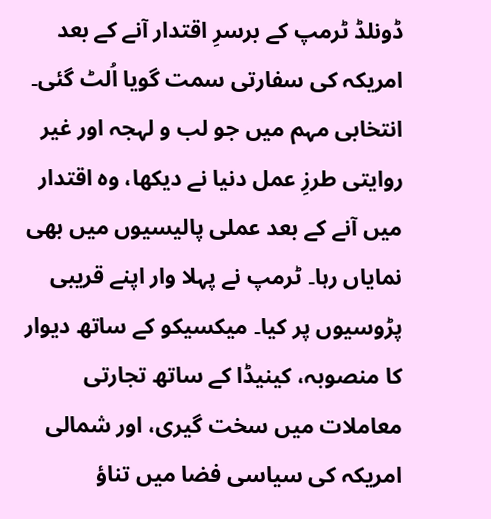ڈونلڈ ٹرمپ کے برسرِ اقتدار آنے کے بعد امریکہ کی سفارتی سمت گویا اُلٹ گئی۔ انتخابی مہم میں جو لب و لہجہ اور غیر روایتی طرزِ عمل دنیا نے دیکھا، وہ اقتدار میں آنے کے بعد عملی پالیسیوں میں بھی نمایاں رہا۔ ٹرمپ نے پہلا وار اپنے قریبی پڑوسیوں پر کیا۔ میکسیکو کے ساتھ دیوار کا منصوبہ، کینیڈا کے ساتھ تجارتی معاملات میں سخت گیری، اور شمالی امریکہ کی سیاسی فضا میں تناؤ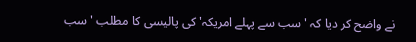نے واضح کر دیا کہ 'سب سے پہلے امریکہ' کی پالیسی کا مطلب 'سب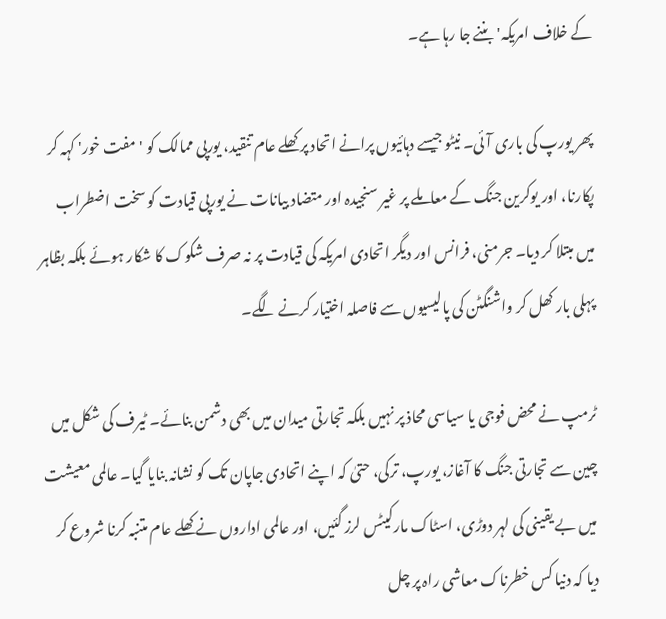کے خلاف امریکہ' بننے جا رہا ہے۔

پھر یورپ کی باری آئی۔ نیٹو جیسے دہائیوں پرانے اتحاد پر کھلے عام تنقید، یورپی ممالک کو 'مفت خور' کہہ کر پکارنا، اور یوکرین جنگ کے معاملے پر غیر سنجیدہ اور متضاد بیانات نے یورپی قیادت کو سخت اضطراب میں مبتلا کر دیا۔ جرمنی، فرانس اور دیگر اتحادی امریکہ کی قیادت پر نہ صرف شکوک کا شکار ہوئے بلکہ بظاہر پہلی بار کھل کر واشنگٹن کی پالیسیوں سے فاصلہ اختیار کرنے لگے۔

ٹرمپ نے محض فوجی یا سیاسی محاذ پر نہیں بلکہ تجارتی میدان میں بھی دشمن بنائے۔ ٹیرف کی شکل میں چین سے تجارتی جنگ کا آغاز، یورپ، ترکی، حتیٰ کہ اپنے اتحادی جاپان تک کو نشانہ بنایا گیا۔ عالمی معیشت میں بے یقینی کی لہر دوڑی، اسٹاک مارکیٹس لرز گئیں، اور عالمی اداروں نے کھلے عام متنبہ کرنا شروع کر دیا کہ دنیا کس خطرناک معاشی راہ پر چل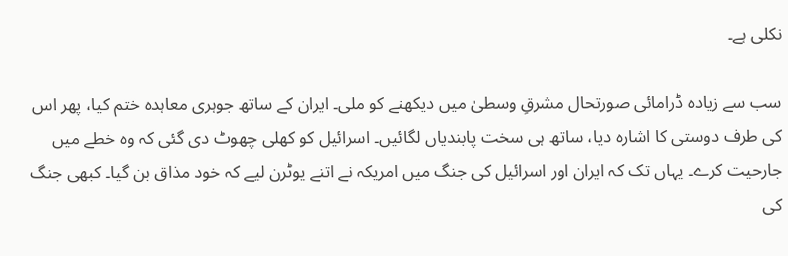نکلی ہے۔

سب سے زیادہ ڈرامائی صورتحال مشرقِ وسطیٰ میں دیکھنے کو ملی۔ ایران کے ساتھ جوہری معاہدہ ختم کیا، پھر اس کی طرف دوستی کا اشارہ دیا، ساتھ ہی سخت پابندیاں لگائیں۔ اسرائیل کو کھلی چھوٹ دی گئی کہ وہ خطے میں جارحیت کرے۔ یہاں تک کہ ایران اور اسرائیل کی جنگ میں امریکہ نے اتنے یوٹرن لیے کہ خود مذاق بن گیا۔ کبھی جنگ کی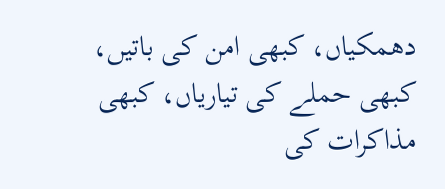دھمکیاں، کبھی امن کی باتیں، کبھی حملے کی تیاریاں، کبھی مذاکرات کی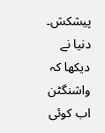پیشکش۔ دنیا نے دیکھا کہ واشنگٹن اب کوئی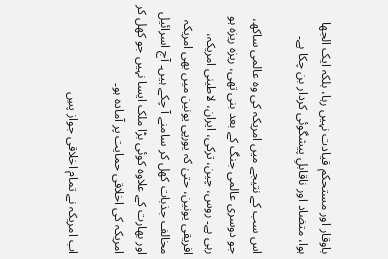باوقار اور مستحکم قیادت نہیں رہا، بلکہ ایک الجھا ہوا، متضاد اور ناقابلِ پیشگوئی کردار بن چکا ہے۔

اس سب کے نتیجے میں امریکہ کی وہ عالمی ساکھ، جو دوسری عالمی جنگ کے بعد بنی تھی، ریزہ ریزہ ہو رہی ہے۔ روس، چین، ترکی، ایران، لاطینی امریکہ، افریقی یونین، حتیٰ کہ یورپی یونین میں بھی امریکہ مخالف جذبات کھل کر سامنے آ چکے ہیں۔ آج اسرائیل اور بھارت کے علاوہ کوئی بڑا ملک ایسا نہیں جو کھل کر امریکہ کی اخلاقی حمایت پر آمادہ ہو۔

اب امریکہ نے تمام اخلاقی جواز پسِ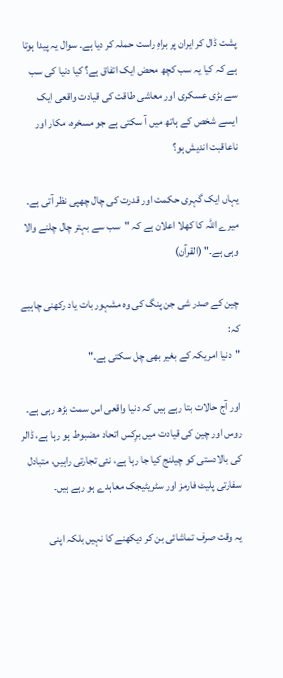پشت ڈال کر ایران پر براہِ راست حملہ کر دیا ہے۔ سوال یہ پیدا ہوتا ہے کہ کیا یہ سب کچھ محض ایک اتفاق ہے؟ کیا دنیا کی سب سے بڑی عسکری اور معاشی طاقت کی قیادت واقعی ایک ایسے شخص کے ہاتھ میں آ سکتی ہے جو مسخرہ، مکار اور ناعاقبت اندیش ہو؟

یہاں ایک گہری حکمت اور قدرت کی چال چھپی نظر آتی ہے۔ میرے اللہ کا کھلا اعلان ہے کہ "سب سے بہتر چال چلنے والا وہی ہے۔" (القرآن)

چین کے صدر شی جن پنگ کی وہ مشہور بات یاد رکھنی چاہیے کہ:
"دنیا امریکہ کے بغیر بھی چل سکتی ہے۔"

اور آج حالات بتا رہے ہیں کہ دنیا واقعی اس سمت بڑھ رہی ہے۔ روس اور چین کی قیادت میں برِکس اتحاد مضبوط ہو رہا ہے، ڈالر کی بالادستی کو چیلنج کیا جا رہا ہے، نئی تجارتی راہیں، متبادل سفارتی پلیٹ فارمز اور سٹریٹیجک معاہدے ہو رہے ہیں۔

یہ وقت صرف تماشائی بن کر دیکھنے کا نہیں بلکہ اپنی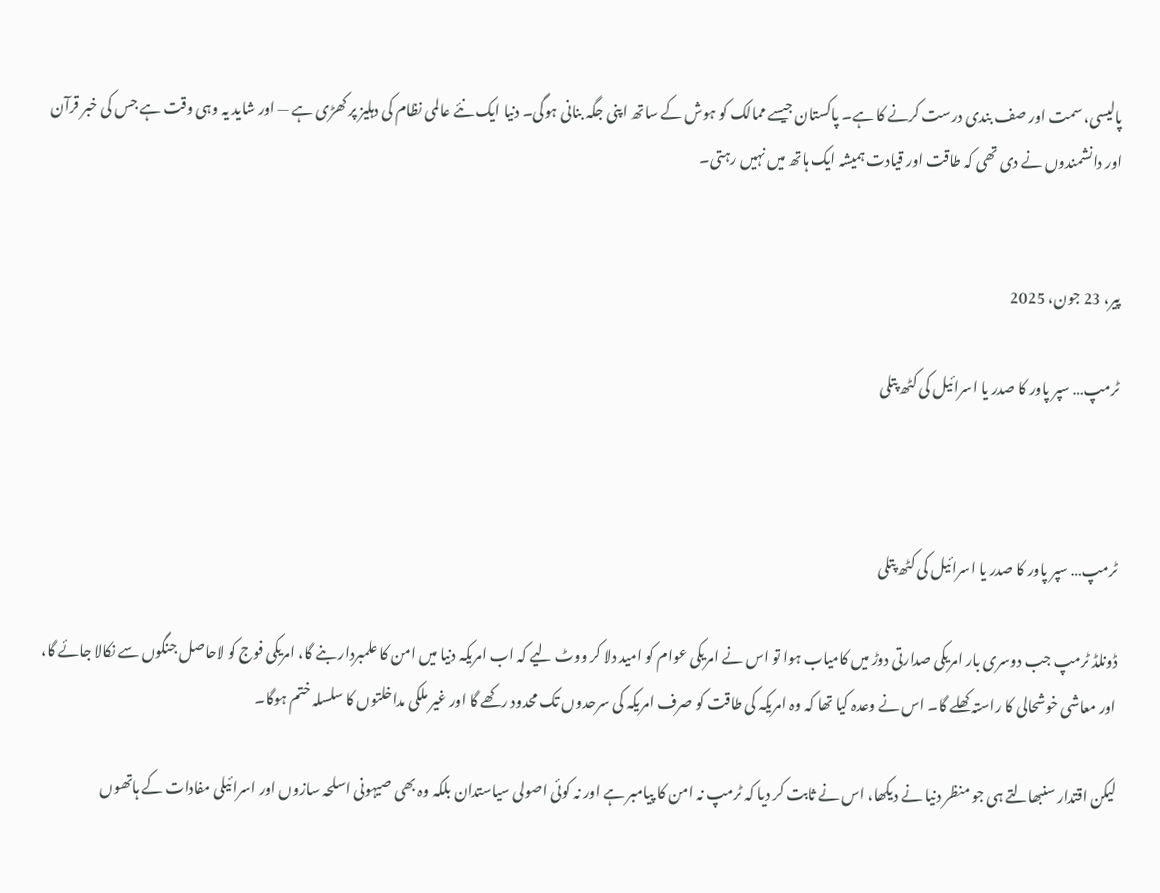پالیسی، سمت اور صف بندی درست کرنے کا ہے۔ پاکستان جیسے ممالک کو ہوش کے ساتھ اپنی جگہ بنانی ہوگی۔ دنیا ایک نئے عالمی نظام کی دہلیز پر کھڑی ہے — اور شاید یہ وہی وقت ہے جس کی خبر قرآن اور دانشمندوں نے دی تھی کہ طاقت اور قیادت ہمیشہ ایک ہاتھ میں نہیں رہتی۔


پیر، 23 جون، 2025

ٹرمپ… سپر پاور کا صدر یا اسرائیل کی کٹھ پتلی



ٹرمپ… سپر پاور کا صدر یا اسرائیل کی کٹھ پتلی

ڈونلڈ ٹرمپ جب دوسری بار امریکی صدارتی دوڑ میں کامیاب ہوا تو اس نے امریکی عوام کو امید دلا کر ووٹ لیے کہ اب امریکہ دنیا میں امن کا علمبردار بنے گا، امریکی فوج کو لاحاصل جنگوں سے نکالا جائے گا، اور معاشی خوشحالی کا راستہ کھلے گا۔ اس نے وعدہ کیا تھا کہ وہ امریکہ کی طاقت کو صرف امریکہ کی سرحدوں تک محدود رکھے گا اور غیر ملکی مداخلتوں کا سلسلہ ختم ہوگا۔

لیکن اقتدار سنبھالتے ہی جو منظر دنیا نے دیکھا، اس نے ثابت کر دیا کہ ٹرمپ نہ امن کا پیامبر ہے اور نہ کوئی اصولی سیاستدان بلکہ وہ بھی صیہونی اسلحہ سازوں اور اسرائیلی مفادات کے ہاتھوں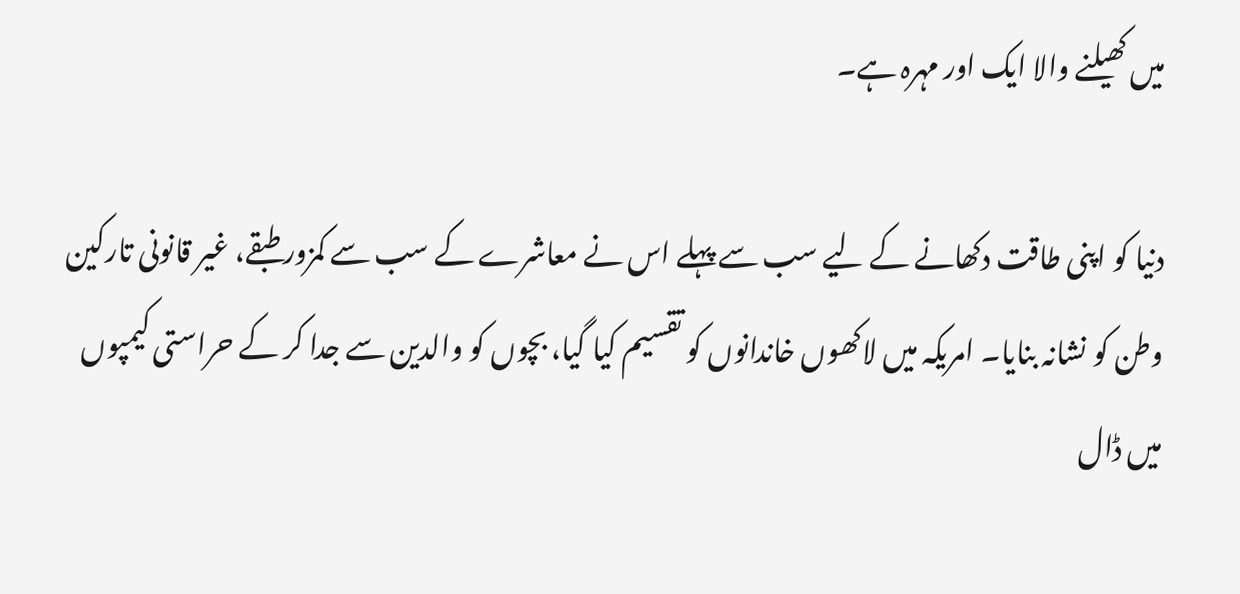میں کھیلنے والا ایک اور مہرہ ہے۔

دنیا کو اپنی طاقت دکھانے کے لیے سب سے پہلے اس نے معاشرے کے سب سے کمزور طبقے، غیر قانونی تارکین وطن کو نشانہ بنایا۔ امریکہ میں لاکھوں خاندانوں کو تقسیم کیا گیا، بچوں کو والدین سے جدا کر کے حراستی کیمپوں میں ڈال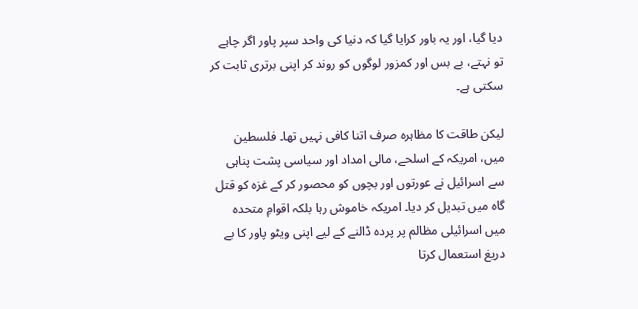دیا گیا، اور یہ باور کرایا گیا کہ دنیا کی واحد سپر پاور اگر چاہے تو نہتے، بے بس اور کمزور لوگوں کو روند کر اپنی برتری ثابت کر سکتی ہے۔

لیکن طاقت کا مظاہرہ صرف اتنا کافی نہیں تھا۔ فلسطین میں، امریکہ کے اسلحے، مالی امداد اور سیاسی پشت پناہی سے اسرائیل نے عورتوں اور بچوں کو محصور کر کے غزہ کو قتل گاہ میں تبدیل کر دیا۔ امریکہ خاموش رہا بلکہ اقوامِ متحدہ میں اسرائیلی مظالم پر پردہ ڈالنے کے لیے اپنی ویٹو پاور کا بے دریغ استعمال کرتا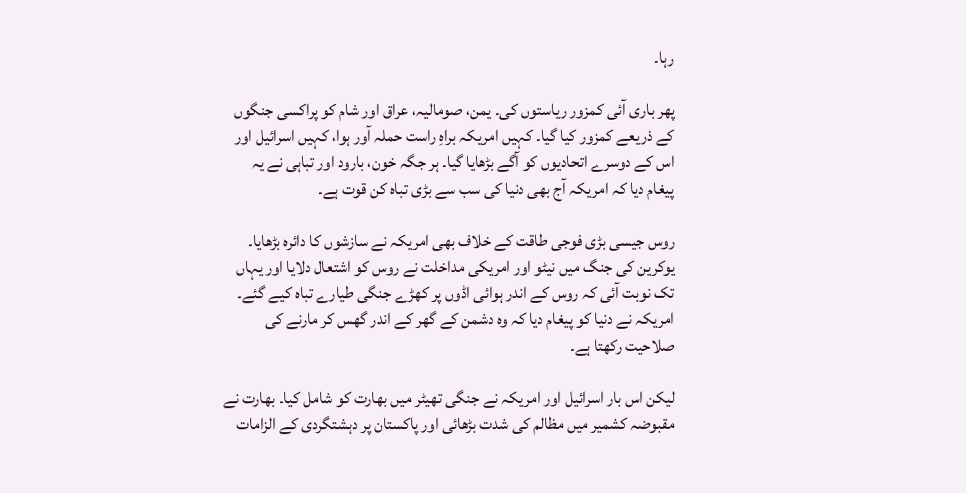رہا۔

پھر باری آئی کمزور ریاستوں کی۔ یمن، صومالیہ، عراق اور شام کو پراکسی جنگوں کے ذریعے کمزور کیا گیا۔ کہیں امریکہ براہِ راست حملہ آور ہوا، کہیں اسرائیل اور اس کے دوسرے اتحادیوں کو آگے بڑھایا گیا۔ ہر جگہ خون، بارود اور تباہی نے یہ پیغام دیا کہ امریکہ آج بھی دنیا کی سب سے بڑی تباہ کن قوت ہے۔

روس جیسی بڑی فوجی طاقت کے خلاف بھی امریکہ نے سازشوں کا دائرہ بڑھایا۔ یوکرین کی جنگ میں نیٹو اور امریکی مداخلت نے روس کو اشتعال دلایا اور یہاں تک نوبت آئی کہ روس کے اندر ہوائی اڈوں پر کھڑے جنگی طیارے تباہ کیے گئے۔ امریکہ نے دنیا کو پیغام دیا کہ وہ دشمن کے گھر کے اندر گھس کر مارنے کی صلاحیت رکھتا ہے۔

لیکن اس بار اسرائیل اور امریکہ نے جنگی تھیٹر میں بھارت کو شامل کیا۔ بھارت نے مقبوضہ کشمیر میں مظالم کی شدت بڑھائی اور پاکستان پر دہشتگردی کے الزامات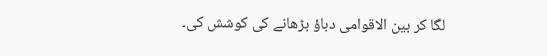لگا کر بین الاقوامی دباؤ بڑھانے کی کوشش کی۔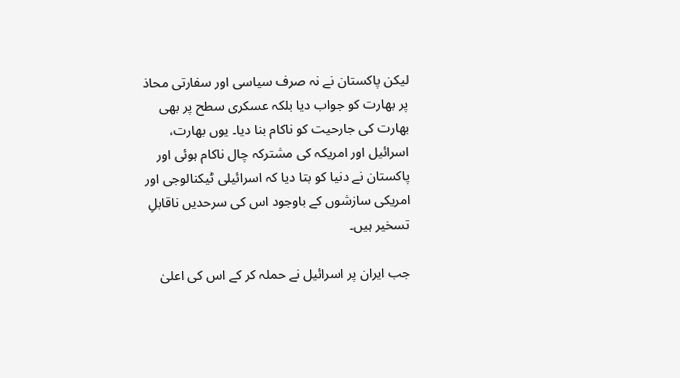لیکن پاکستان نے نہ صرف سیاسی اور سفارتی محاذ پر بھارت کو جواب دیا بلکہ عسکری سطح پر بھی بھارت کی جارحیت کو ناکام بنا دیا۔ یوں بھارت، اسرائیل اور امریکہ کی مشترکہ چال ناکام ہوئی اور پاکستان نے دنیا کو بتا دیا کہ اسرائیلی ٹیکنالوجی اور امریکی سازشوں کے باوجود اس کی سرحدیں ناقابلِ تسخیر ہیں۔

جب ایران پر اسرائیل نے حملہ کر کے اس کی اعلیٰ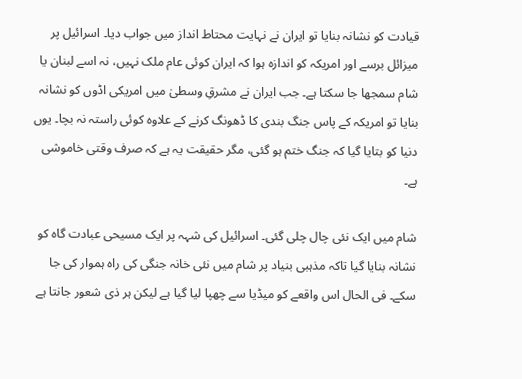قیادت کو نشانہ بنایا تو ایران نے نہایت محتاط انداز میں جواب دیا۔ اسرائیل پر میزائل برسے اور امریکہ کو اندازہ ہوا کہ ایران کوئی عام ملک نہیں، نہ اسے لبنان یا شام سمجھا جا سکتا ہے۔ جب ایران نے مشرقِ وسطیٰ میں امریکی اڈوں کو نشانہ بنایا تو امریکہ کے پاس جنگ بندی کا ڈھونگ کرنے کے علاوہ کوئی راستہ نہ بچا۔ یوں دنیا کو بتایا گیا کہ جنگ ختم ہو گئی، مگر حقیقت یہ ہے کہ صرف وقتی خاموشی ہے۔

شام میں ایک نئی چال چلی گئی۔ اسرائیل کی شہہ پر ایک مسیحی عبادت گاہ کو نشانہ بنایا گیا تاکہ مذہبی بنیاد پر شام میں نئی خانہ جنگی کی راہ ہموار کی جا سکے۔ فی الحال اس واقعے کو میڈیا سے چھپا لیا گیا ہے لیکن ہر ذی شعور جانتا ہے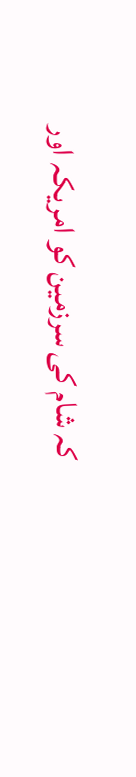کہ شام کی سرزمین کو امریکہ اور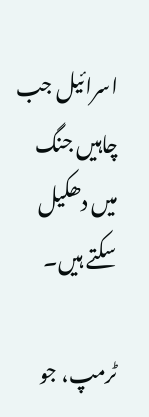اسرائیل جب چاہیں جنگ میں دھکیل سکتے ہیں۔

ٹرمپ، جو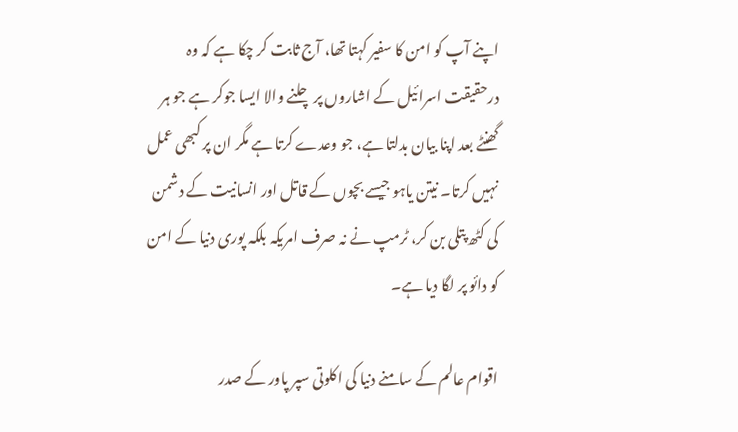اپنے آپ کو امن کا سفیر کہتا تھا، آج ثابت کر چکا ہے کہ وہ درحقیقت اسرائیل کے اشاروں پر چلنے والا ایسا جوکر ہے جو ہر گھنٹے بعد اپنا بیان بدلتا ہے، جو وعدے کرتا ہے مگر ان پر کبھی عمل نہیں کرتا۔ نیتن یاہو جیسے بچوں کے قاتل اور انسانیت کے دشمن کی کٹھ پتلی بن کر، ٹرمپ نے نہ صرف امریکہ بلکہ پوری دنیا کے امن کو دائو پر لگا دیا ہے۔

اقوام عالم کے سامنے دنیا کی اکلوتی سپر پاور کے صدر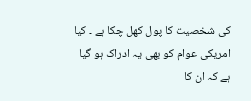کی شخصیت کا پول کھل چکا ہے ۔ کیا امریکی عوام کو بھی یہ ادراک ہو گیا ہے کہ ان کا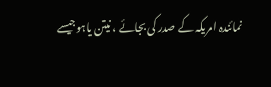نمائندہ امریکہ کے صدر کی بجائے ، نیتن یاہوجیسے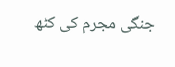جنگی مجرم کی کٹھ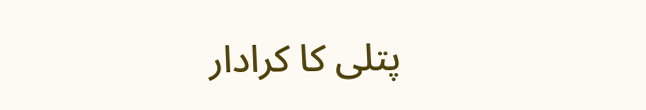پتلی کا کرادار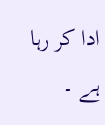ادا کر رہا ہے ۔